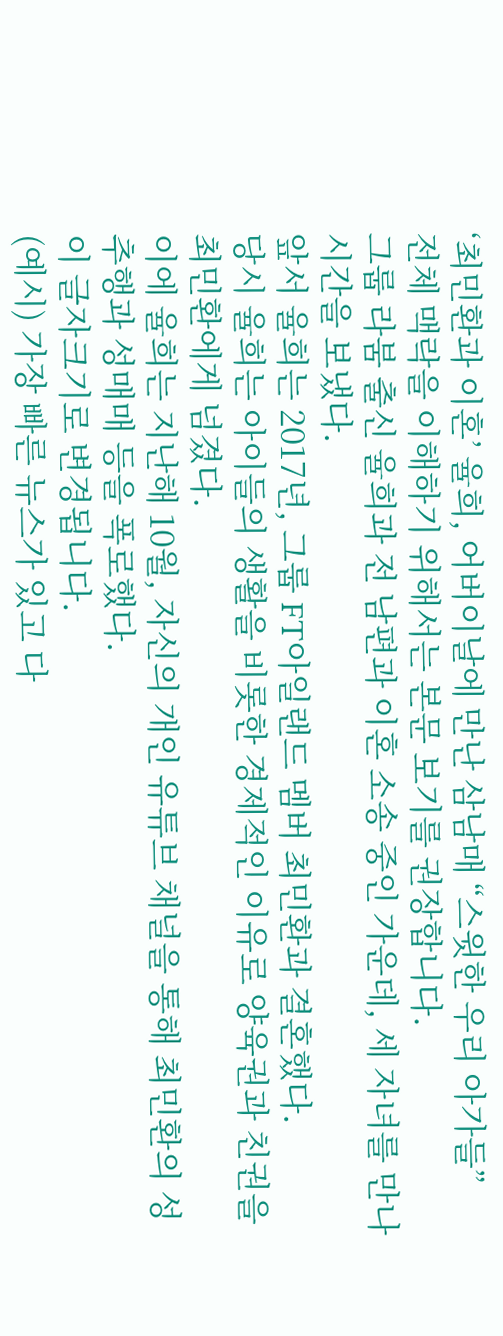‘최민환과 이혼’ 율희, 어버이날에 만난 삼남매 “스윗한 우리 아가들”
전체 맥락을 이해하기 위해서는 본문 보기를 권장합니다.
그룹 라붐 출신 율희과 전 남편과 이혼 소송 중인 가운데, 세 자녀를 만나 시간을 보냈다.
앞서 율희는 2017년, 그룹 FT아일랜드 멤버 최민환과 결혼했다.
당시 율희는 아이들의 생활을 비롯한 경제적인 이유로 양육권과 친권을 최민환에게 넘겼다.
이에 율희는 지난해 10월, 자신의 개인 유튜브 채널을 통해 최민환의 성추행과 성매매 등을 폭로했다.
이 글자크기로 변경됩니다.
(예시) 가장 빠른 뉴스가 있고 다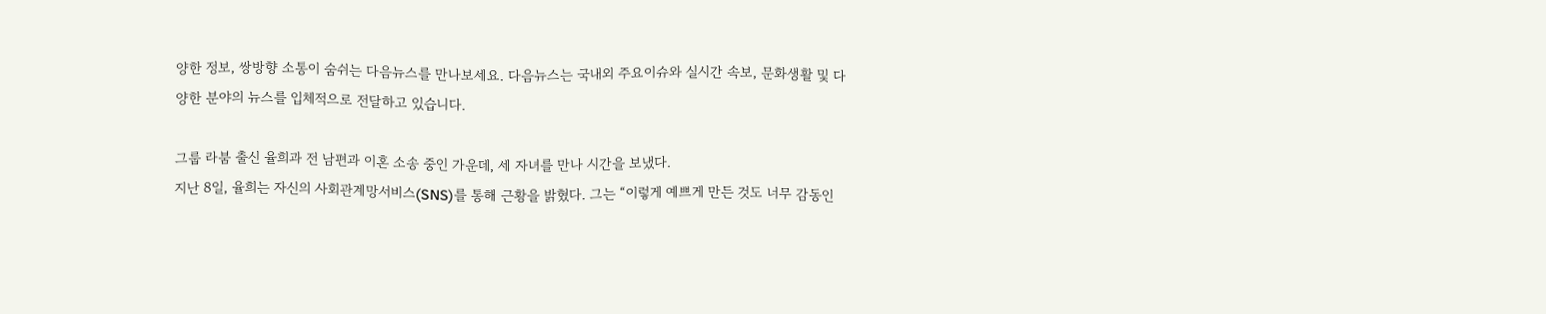양한 정보, 쌍방향 소통이 숨쉬는 다음뉴스를 만나보세요. 다음뉴스는 국내외 주요이슈와 실시간 속보, 문화생활 및 다양한 분야의 뉴스를 입체적으로 전달하고 있습니다.

그룹 라붐 출신 율희과 전 남편과 이혼 소송 중인 가운데, 세 자녀를 만나 시간을 보냈다.
지난 8일, 율희는 자신의 사회관계망서비스(SNS)를 통해 근황을 밝혔다. 그는 “이렇게 예쁘게 만든 것도 너무 감동인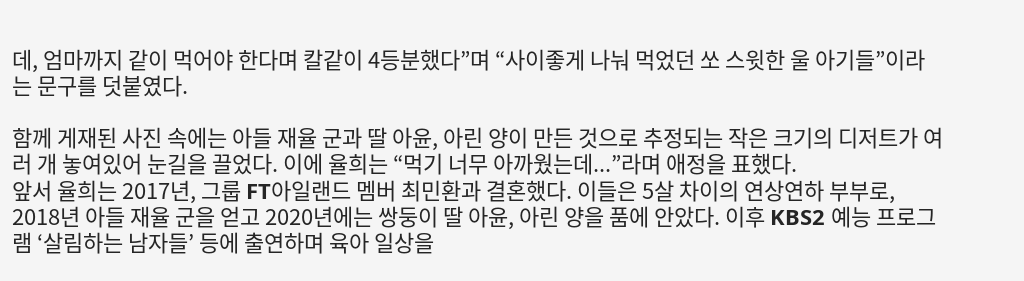데, 엄마까지 같이 먹어야 한다며 칼같이 4등분했다”며 “사이좋게 나눠 먹었던 쏘 스윗한 울 아기들”이라는 문구를 덧붙였다.

함께 게재된 사진 속에는 아들 재율 군과 딸 아윤, 아린 양이 만든 것으로 추정되는 작은 크기의 디저트가 여러 개 놓여있어 눈길을 끌었다. 이에 율희는 “먹기 너무 아까웠는데...”라며 애정을 표했다.
앞서 율희는 2017년, 그룹 FT아일랜드 멤버 최민환과 결혼했다. 이들은 5살 차이의 연상연하 부부로, 2018년 아들 재율 군을 얻고 2020년에는 쌍둥이 딸 아윤, 아린 양을 품에 안았다. 이후 KBS2 예능 프로그램 ‘살림하는 남자들’ 등에 출연하며 육아 일상을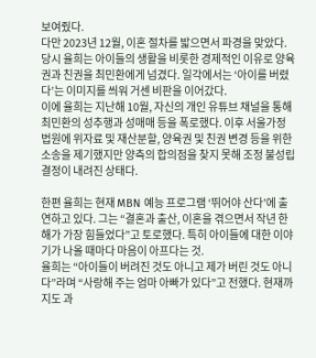보여줬다.
다만 2023년 12월, 이혼 절차를 밟으면서 파경을 맞았다. 당시 율희는 아이들의 생활을 비롯한 경제적인 이유로 양육권과 친권을 최민환에게 넘겼다. 일각에서는 ‘아이를 버렸다’는 이미지를 씌워 거센 비판을 이어갔다.
이에 율희는 지난해 10월, 자신의 개인 유튜브 채널을 통해 최민환의 성추행과 성매매 등을 폭로했다. 이후 서울가정법원에 위자료 및 재산분할, 양육권 및 친권 변경 등을 위한 소송을 제기했지만 양측의 합의점을 찾지 못해 조정 불성립 결정이 내려진 상태다.

한편 율희는 현재 MBN 예능 프로그램 ‘뛰어야 산다’에 출연하고 있다. 그는 “결혼과 출산, 이혼을 겪으면서 작년 한 해가 가장 힘들었다”고 토로했다. 특히 아이들에 대한 이야기가 나올 때마다 마음이 아프다는 것.
율희는 “아이들이 버려진 것도 아니고 제가 버린 것도 아니다”라며 “사랑해 주는 엄마 아빠가 있다”고 전했다. 현재까지도 과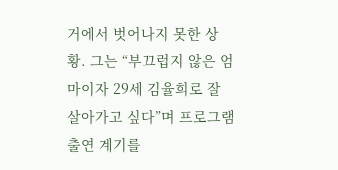거에서 벗어나지 못한 상황. 그는 “부끄럽지 않은 엄마이자 29세 김율희로 잘 살아가고 싶다”며 프로그램 출연 계기를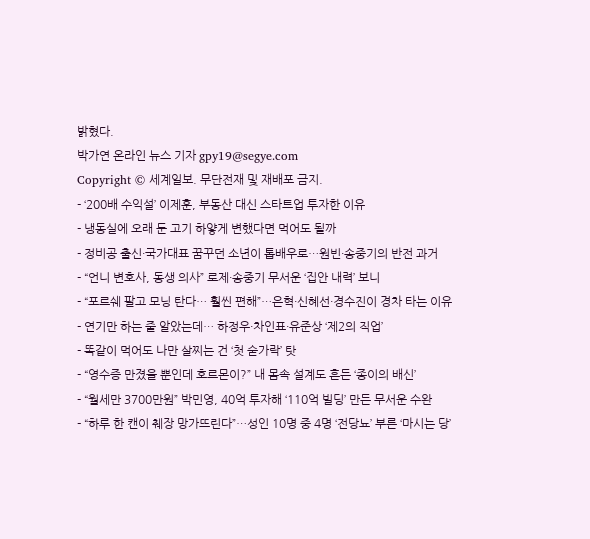밝혔다.
박가연 온라인 뉴스 기자 gpy19@segye.com
Copyright © 세계일보. 무단전재 및 재배포 금지.
- ‘200배 수익설’ 이제훈, 부동산 대신 스타트업 투자한 이유
- 냉동실에 오래 둔 고기 하얗게 변했다면 먹어도 될까
- 정비공 출신·국가대표 꿈꾸던 소년이 톱배우로…원빈·송중기의 반전 과거
- “언니 변호사, 동생 의사” 로제·송중기 무서운 ‘집안 내력’ 보니
- “포르쉐 팔고 모닝 탄다… 훨씬 편해”…은혁·신혜선·경수진이 경차 타는 이유
- 연기만 하는 줄 알았는데… 하정우·차인표·유준상 ‘제2의 직업’
- 똑같이 먹어도 나만 살찌는 건 ‘첫 숟가락’ 탓
- “영수증 만졌을 뿐인데 호르몬이?” 내 몸속 설계도 흔든 ‘종이의 배신’
- “월세만 3700만원” 박민영, 40억 투자해 ‘110억 빌딩’ 만든 무서운 수완
- “하루 한 캔이 췌장 망가뜨린다”…성인 10명 중 4명 ‘전당뇨’ 부른 ‘마시는 당’